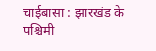चाईबासा : झारखंड के पश्चिमी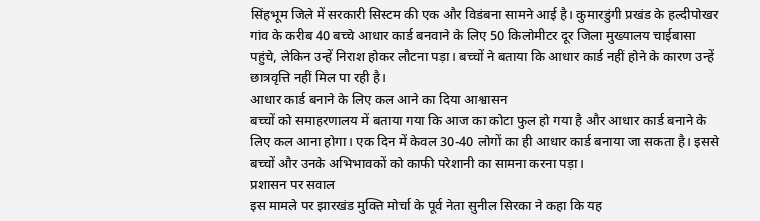सिंहभूम जिले में सरकारी सिस्टम की एक और विडंबना सामने आई है। कुमारडुंगी प्रखंड के हल्दीपोखर गांव के करीब 40 बच्चे आधार कार्ड बनवाने के लिए 50 किलोमीटर दूर जिला मुख्यालय चाईबासा पहुंचे, लेकिन उन्हें निराश होकर लौटना पड़ा। बच्चों ने बताया कि आधार कार्ड नहीं होने के कारण उन्हें छात्रवृत्ति नहीं मिल पा रही है।
आधार कार्ड बनाने के लिए कल आने का दिया आश्वासन
बच्चों को समाहरणालय में बताया गया कि आज का कोटा फुल हो गया है और आधार कार्ड बनाने के लिए कल आना होगा। एक दिन में केवल 30-40 लोगों का ही आधार कार्ड बनाया जा सकता है। इससे बच्चों और उनके अभिभावकों को काफी परेशानी का सामना करना पड़ा।
प्रशासन पर सवाल
इस मामले पर झारखंड मुक्ति मोर्चा के पूर्व नेता सुनील सिरका ने कहा कि यह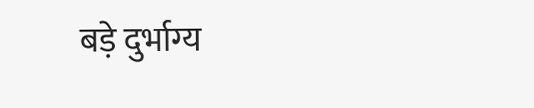बड़े दुर्भाग्य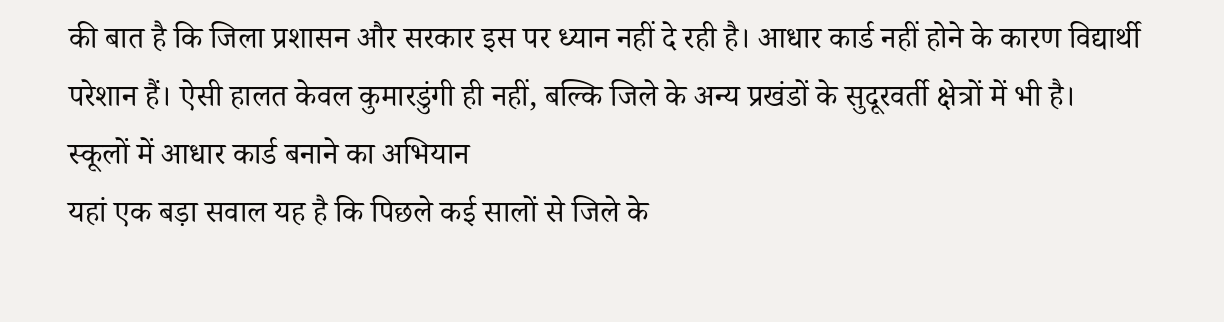की बात है कि जिला प्रशासन और सरकार इस पर ध्यान नहीं दे रही है। आधार कार्ड नहीं होने के कारण विद्यार्थी परेशान हैं। ऐसी हालत केवल कुमारडुंगी ही नहीं, बल्कि जिले के अन्य प्रखंडों के सुदूरवर्ती क्षेत्रों में भी है।
स्कूलों में आधार कार्ड बनाने का अभियान
यहां एक बड़ा सवाल यह है कि पिछले कई सालों से जिले के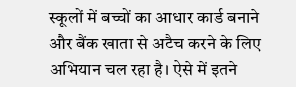स्कूलों में बच्चों का आधार कार्ड बनाने और बैंक खाता से अटैच करने के लिए अभियान चल रहा है। ऐसे में इतने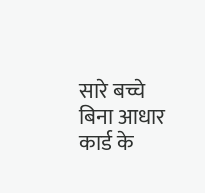सारे बच्चे बिना आधार कार्ड के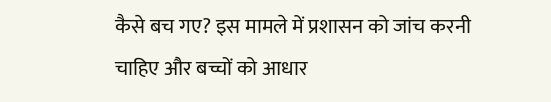कैसे बच गए? इस मामले में प्रशासन को जांच करनी चाहिए और बच्चों को आधार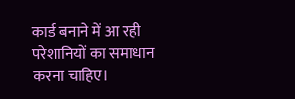कार्ड बनाने में आ रही परेशानियों का समाधान करना चाहिए।